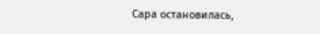Сара остановилась,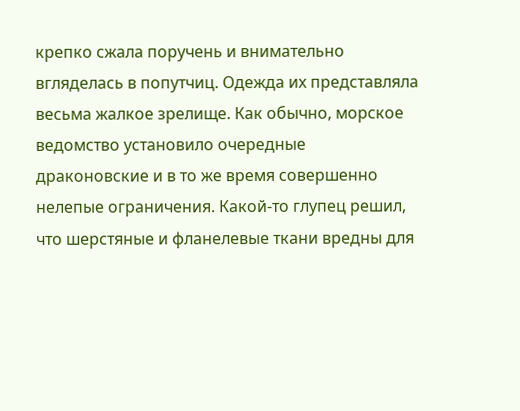крепко сжала поручень и внимательно вгляделась в попутчиц. Одежда их представляла весьма жалкое зрелище. Как обычно, морское ведомство установило очередные драконовские и в то же время совершенно нелепые ограничения. Какой-то глупец решил, что шерстяные и фланелевые ткани вредны для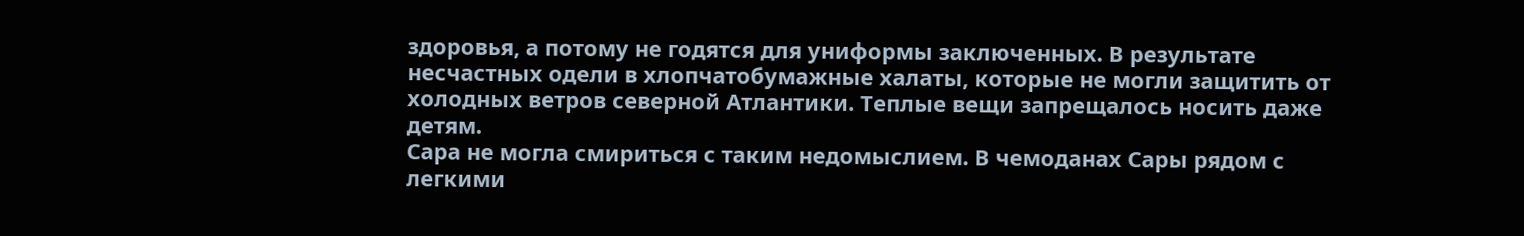здоровья, а потому не годятся для униформы заключенных. В результате несчастных одели в хлопчатобумажные халаты, которые не могли защитить от холодных ветров северной Атлантики. Теплые вещи запрещалось носить даже детям.
Сара не могла смириться с таким недомыслием. В чемоданах Сары рядом с легкими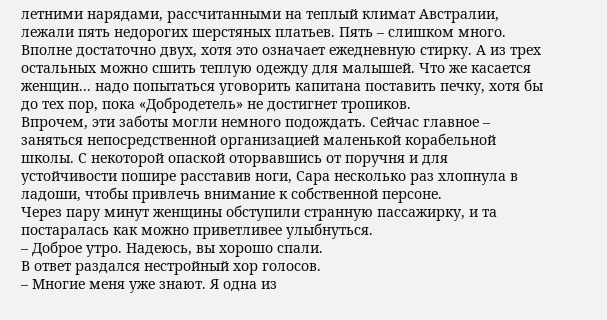летними нарядами, рассчитанными на теплый климат Австралии, лежали пять недорогих шерстяных платьев. Пять – слишком много. Вполне достаточно двух, хотя это означает ежедневную стирку. А из трех остальных можно сшить теплую одежду для малышей. Что же касается женщин... надо попытаться уговорить капитана поставить печку, хотя бы до тех пор, пока «Добродетель» не достигнет тропиков.
Впрочем, эти заботы могли немного подождать. Сейчас главное – заняться непосредственной организацией маленькой корабельной школы. С некоторой опаской оторвавшись от поручня и для устойчивости пошире расставив ноги, Сара несколько раз хлопнула в ладоши, чтобы привлечь внимание к собственной персоне.
Через пару минут женщины обступили странную пассажирку, и та постаралась как можно приветливее улыбнуться.
– Доброе утро. Надеюсь, вы хорошо спали.
В ответ раздался нестройный хор голосов.
– Многие меня уже знают. Я одна из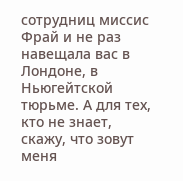сотрудниц миссис Фрай и не раз навещала вас в Лондоне, в Ньюгейтской тюрьме. А для тех, кто не знает, скажу, что зовут меня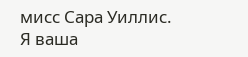мисс Сара Уиллис. Я ваша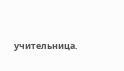учительница.